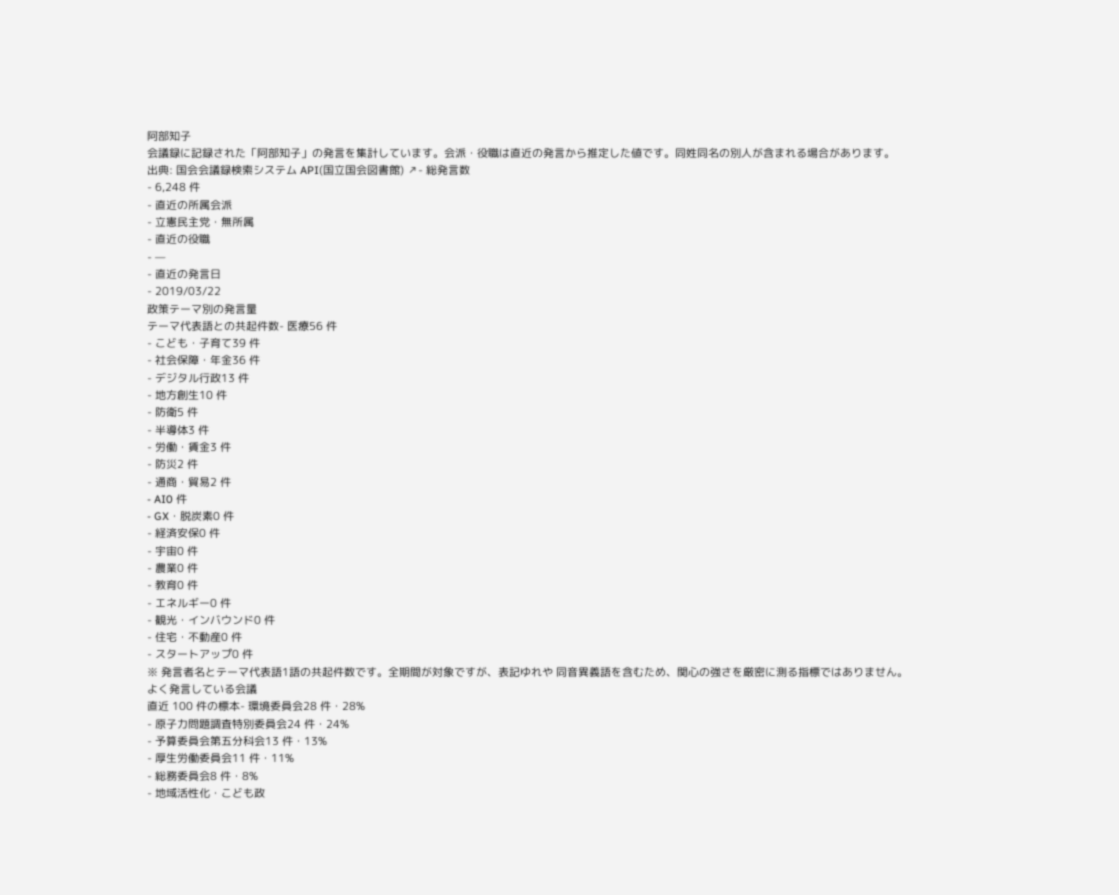阿部知子
会議録に記録された「阿部知子」の発言を集計しています。会派・役職は直近の発言から推定した値です。同姓同名の別人が含まれる場合があります。
出典: 国会会議録検索システム API(国立国会図書館) ↗- 総発言数
- 6,248 件
- 直近の所属会派
- 立憲民主党・無所属
- 直近の役職
- —
- 直近の発言日
- 2019/03/22
政策テーマ別の発言量
テーマ代表語との共起件数- 医療56 件
- こども・子育て39 件
- 社会保障・年金36 件
- デジタル行政13 件
- 地方創生10 件
- 防衛5 件
- 半導体3 件
- 労働・賃金3 件
- 防災2 件
- 通商・貿易2 件
- AI0 件
- GX・脱炭素0 件
- 経済安保0 件
- 宇宙0 件
- 農業0 件
- 教育0 件
- エネルギー0 件
- 観光・インバウンド0 件
- 住宅・不動産0 件
- スタートアップ0 件
※ 発言者名とテーマ代表語1語の共起件数です。全期間が対象ですが、表記ゆれや 同音異義語を含むため、関心の強さを厳密に測る指標ではありません。
よく発言している会議
直近 100 件の標本- 環境委員会28 件・28%
- 原子力問題調査特別委員会24 件・24%
- 予算委員会第五分科会13 件・13%
- 厚生労働委員会11 件・11%
- 総務委員会8 件・8%
- 地域活性化・こども政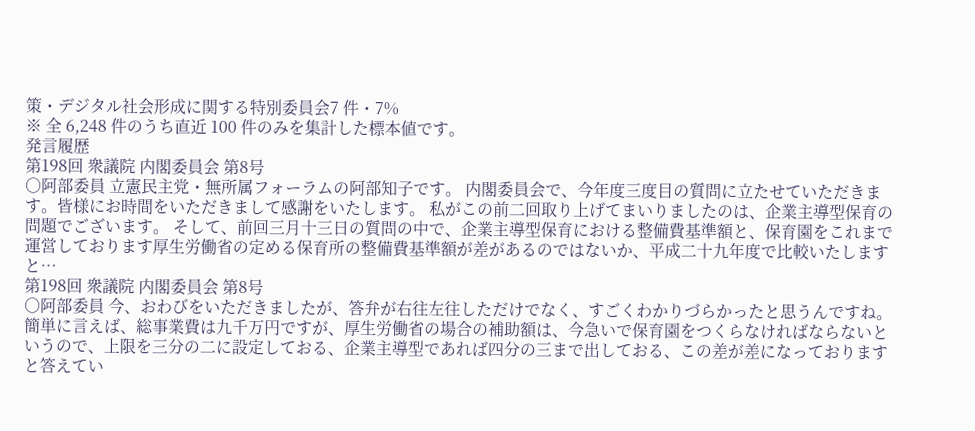策・デジタル社会形成に関する特別委員会7 件・7%
※ 全 6,248 件のうち直近 100 件のみを集計した標本値です。
発言履歴
第198回 衆議院 内閣委員会 第8号
○阿部委員 立憲民主党・無所属フォーラムの阿部知子です。 内閣委員会で、今年度三度目の質問に立たせていただきます。皆様にお時間をいただきまして感謝をいたします。 私がこの前二回取り上げてまいりましたのは、企業主導型保育の問題でございます。 そして、前回三月十三日の質問の中で、企業主導型保育における整備費基準額と、保育園をこれまで運営しております厚生労働省の定める保育所の整備費基準額が差があるのではないか、平成二十九年度で比較いたしますと…
第198回 衆議院 内閣委員会 第8号
○阿部委員 今、おわびをいただきましたが、答弁が右往左往しただけでなく、すごくわかりづらかったと思うんですね。 簡単に言えば、総事業費は九千万円ですが、厚生労働省の場合の補助額は、今急いで保育園をつくらなければならないというので、上限を三分の二に設定しておる、企業主導型であれば四分の三まで出しておる、この差が差になっておりますと答えてい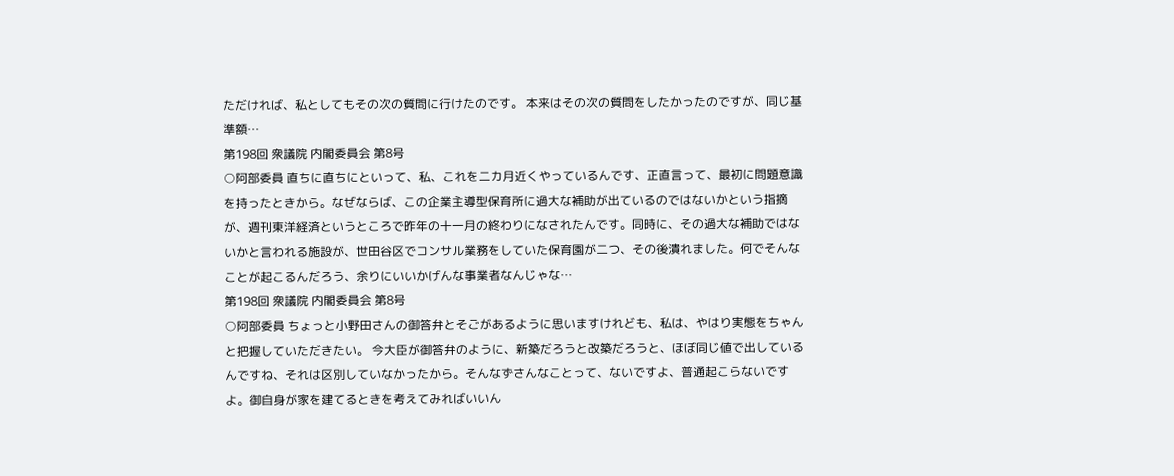ただければ、私としてもその次の質問に行けたのです。 本来はその次の質問をしたかったのですが、同じ基準額…
第198回 衆議院 内閣委員会 第8号
○阿部委員 直ちに直ちにといって、私、これを二カ月近くやっているんです、正直言って、最初に問題意識を持ったときから。なぜならば、この企業主導型保育所に過大な補助が出ているのではないかという指摘が、週刊東洋経済というところで昨年の十一月の終わりになされたんです。同時に、その過大な補助ではないかと言われる施設が、世田谷区でコンサル業務をしていた保育園が二つ、その後潰れました。何でそんなことが起こるんだろう、余りにいいかげんな事業者なんじゃな…
第198回 衆議院 内閣委員会 第8号
○阿部委員 ちょっと小野田さんの御答弁とそごがあるように思いますけれども、私は、やはり実態をちゃんと把握していただきたい。 今大臣が御答弁のように、新築だろうと改築だろうと、ほぼ同じ値で出しているんですね、それは区別していなかったから。そんなずさんなことって、ないですよ、普通起こらないですよ。御自身が家を建てるときを考えてみればいいん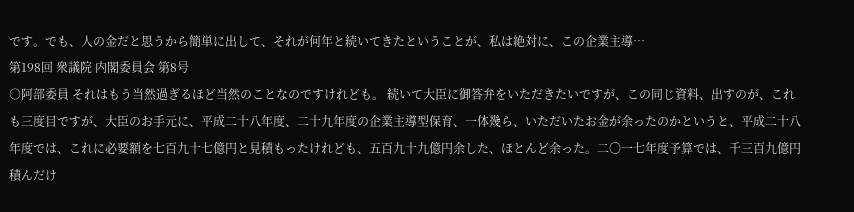です。でも、人の金だと思うから簡単に出して、それが何年と続いてきたということが、私は絶対に、この企業主導…
第198回 衆議院 内閣委員会 第8号
○阿部委員 それはもう当然過ぎるほど当然のことなのですけれども。 続いて大臣に御答弁をいただきたいですが、この同じ資料、出すのが、これも三度目ですが、大臣のお手元に、平成二十八年度、二十九年度の企業主導型保育、一体幾ら、いただいたお金が余ったのかというと、平成二十八年度では、これに必要額を七百九十七億円と見積もったけれども、五百九十九億円余した、ほとんど余った。二〇一七年度予算では、千三百九億円積んだけ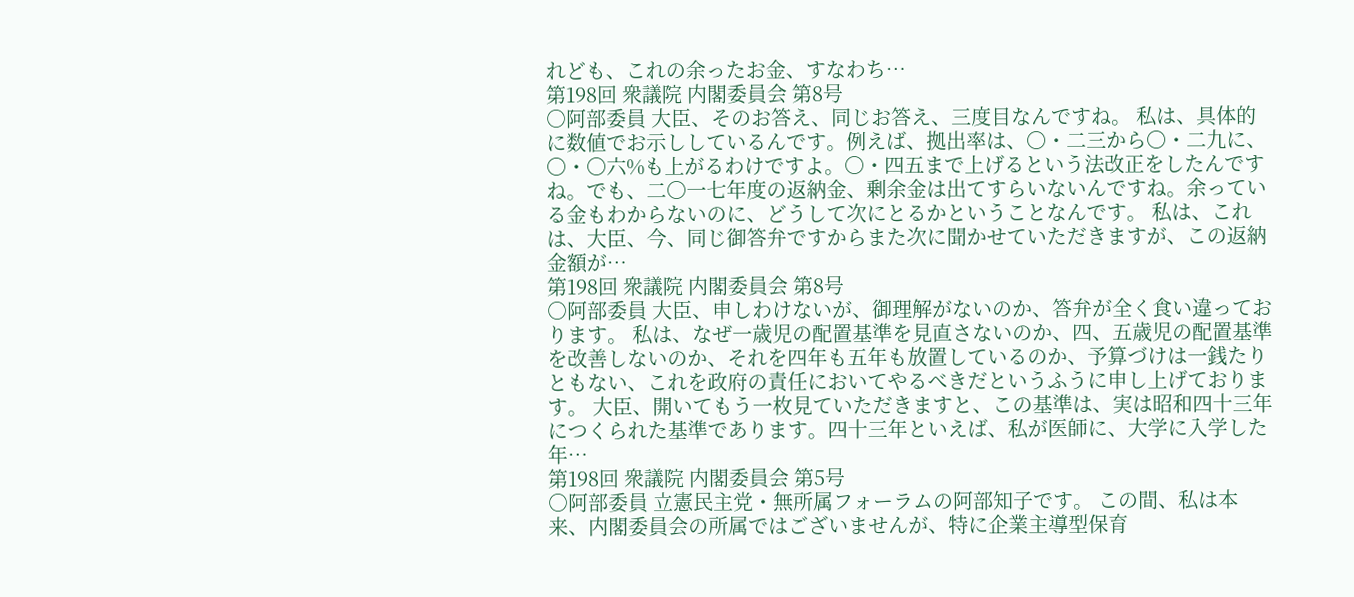れども、これの余ったお金、すなわち…
第198回 衆議院 内閣委員会 第8号
○阿部委員 大臣、そのお答え、同じお答え、三度目なんですね。 私は、具体的に数値でお示ししているんです。例えば、拠出率は、〇・二三から〇・二九に、〇・〇六%も上がるわけですよ。〇・四五まで上げるという法改正をしたんですね。でも、二〇一七年度の返納金、剰余金は出てすらいないんですね。余っている金もわからないのに、どうして次にとるかということなんです。 私は、これは、大臣、今、同じ御答弁ですからまた次に聞かせていただきますが、この返納金額が…
第198回 衆議院 内閣委員会 第8号
○阿部委員 大臣、申しわけないが、御理解がないのか、答弁が全く食い違っております。 私は、なぜ一歳児の配置基準を見直さないのか、四、五歳児の配置基準を改善しないのか、それを四年も五年も放置しているのか、予算づけは一銭たりともない、これを政府の責任においてやるべきだというふうに申し上げております。 大臣、開いてもう一枚見ていただきますと、この基準は、実は昭和四十三年につくられた基準であります。四十三年といえば、私が医師に、大学に入学した年…
第198回 衆議院 内閣委員会 第5号
○阿部委員 立憲民主党・無所属フォーラムの阿部知子です。 この間、私は本来、内閣委員会の所属ではございませんが、特に企業主導型保育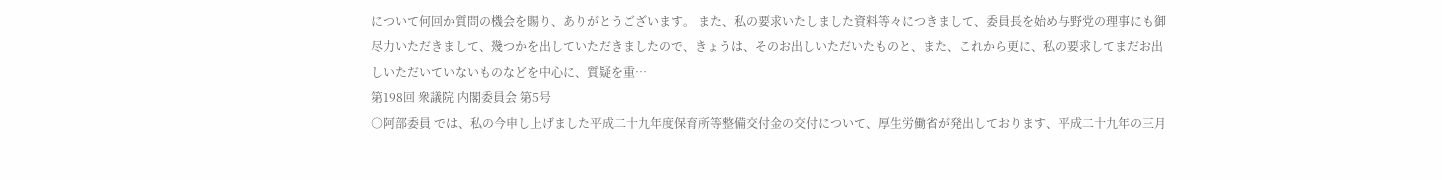について何回か質問の機会を賜り、ありがとうございます。 また、私の要求いたしました資料等々につきまして、委員長を始め与野党の理事にも御尽力いただきまして、幾つかを出していただきましたので、きょうは、そのお出しいただいたものと、また、これから更に、私の要求してまだお出しいただいていないものなどを中心に、質疑を重…
第198回 衆議院 内閣委員会 第5号
○阿部委員 では、私の今申し上げました平成二十九年度保育所等整備交付金の交付について、厚生労働省が発出しております、平成二十九年の三月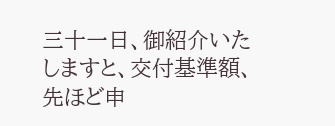三十一日、御紹介いたしますと、交付基準額、先ほど申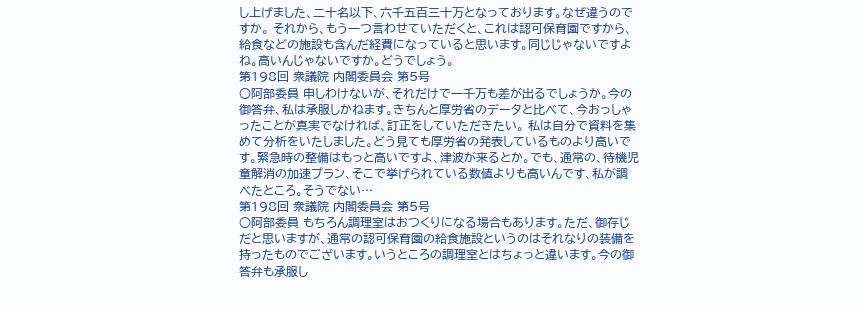し上げました、二十名以下、六千五百三十万となっております。なぜ違うのですか。 それから、もう一つ言わせていただくと、これは認可保育園ですから、給食などの施設も含んだ経費になっていると思います。同じじゃないですよね。高いんじゃないですか。どうでしょう。
第198回 衆議院 内閣委員会 第5号
○阿部委員 申しわけないが、それだけで一千万も差が出るでしょうか。今の御答弁、私は承服しかねます。きちんと厚労省のデータと比べて、今おっしゃったことが真実でなければ、訂正をしていただきたい。 私は自分で資料を集めて分析をいたしました。どう見ても厚労省の発表しているものより高いです。緊急時の整備はもっと高いですよ、津波が来るとか。でも、通常の、待機児童解消の加速プラン、そこで挙げられている数値よりも高いんです、私が調べたところ。そうでない…
第198回 衆議院 内閣委員会 第5号
○阿部委員 もちろん調理室はおつくりになる場合もあります。ただ、御存じだと思いますが、通常の認可保育園の給食施設というのはそれなりの装備を持ったものでございます。いうところの調理室とはちょっと違います。今の御答弁も承服し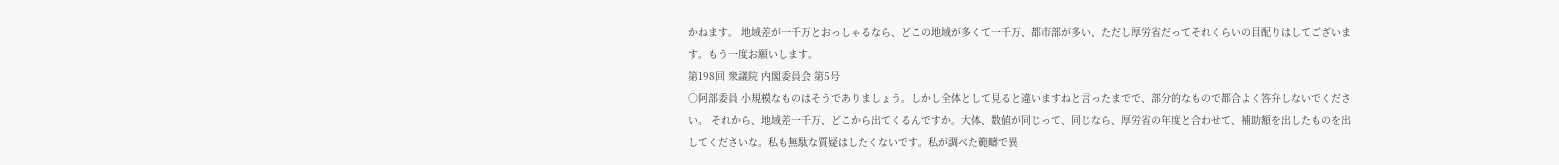かねます。 地域差が一千万とおっしゃるなら、どこの地域が多くて一千万、都市部が多い、ただし厚労省だってそれくらいの目配りはしてございます。もう一度お願いします。
第198回 衆議院 内閣委員会 第5号
○阿部委員 小規模なものはそうでありましょう。しかし全体として見ると違いますねと言ったまでで、部分的なもので都合よく答弁しないでください。 それから、地域差一千万、どこから出てくるんですか。大体、数値が同じって、同じなら、厚労省の年度と合わせて、補助額を出したものを出してくださいな。私も無駄な質疑はしたくないです。私が調べた範疇で異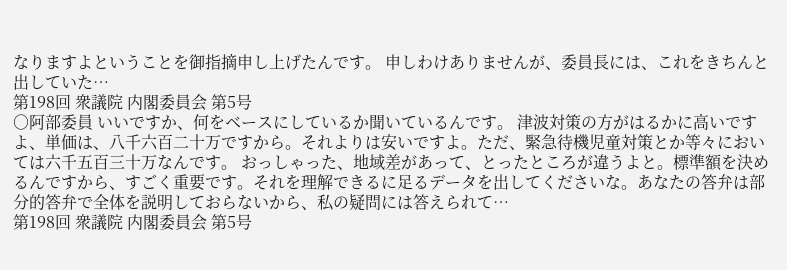なりますよということを御指摘申し上げたんです。 申しわけありませんが、委員長には、これをきちんと出していた…
第198回 衆議院 内閣委員会 第5号
○阿部委員 いいですか、何をベースにしているか聞いているんです。 津波対策の方がはるかに高いですよ、単価は、八千六百二十万ですから。それよりは安いですよ。ただ、緊急待機児童対策とか等々においては六千五百三十万なんです。 おっしゃった、地域差があって、とったところが違うよと。標準額を決めるんですから、すごく重要です。それを理解できるに足るデータを出してくださいな。あなたの答弁は部分的答弁で全体を説明しておらないから、私の疑問には答えられて…
第198回 衆議院 内閣委員会 第5号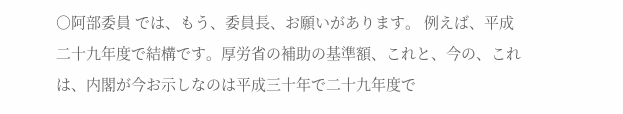○阿部委員 では、もう、委員長、お願いがあります。 例えば、平成二十九年度で結構です。厚労省の補助の基準額、これと、今の、これは、内閣が今お示しなのは平成三十年で二十九年度で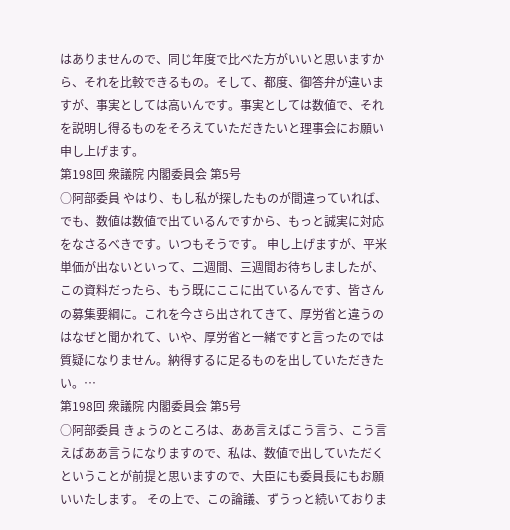はありませんので、同じ年度で比べた方がいいと思いますから、それを比較できるもの。そして、都度、御答弁が違いますが、事実としては高いんです。事実としては数値で、それを説明し得るものをそろえていただきたいと理事会にお願い申し上げます。
第198回 衆議院 内閣委員会 第5号
○阿部委員 やはり、もし私が探したものが間違っていれば、でも、数値は数値で出ているんですから、もっと誠実に対応をなさるべきです。いつもそうです。 申し上げますが、平米単価が出ないといって、二週間、三週間お待ちしましたが、この資料だったら、もう既にここに出ているんです、皆さんの募集要綱に。これを今さら出されてきて、厚労省と違うのはなぜと聞かれて、いや、厚労省と一緒ですと言ったのでは質疑になりません。納得するに足るものを出していただきたい。…
第198回 衆議院 内閣委員会 第5号
○阿部委員 きょうのところは、ああ言えばこう言う、こう言えばああ言うになりますので、私は、数値で出していただくということが前提と思いますので、大臣にも委員長にもお願いいたします。 その上で、この論議、ずうっと続いておりま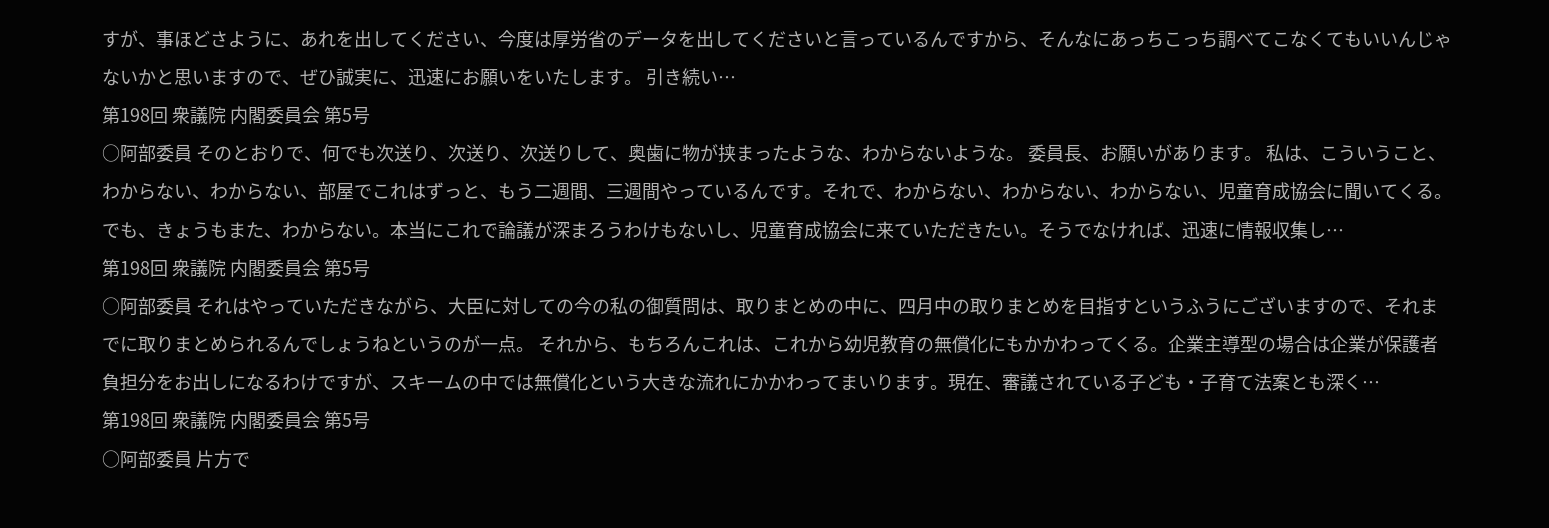すが、事ほどさように、あれを出してください、今度は厚労省のデータを出してくださいと言っているんですから、そんなにあっちこっち調べてこなくてもいいんじゃないかと思いますので、ぜひ誠実に、迅速にお願いをいたします。 引き続い…
第198回 衆議院 内閣委員会 第5号
○阿部委員 そのとおりで、何でも次送り、次送り、次送りして、奥歯に物が挟まったような、わからないような。 委員長、お願いがあります。 私は、こういうこと、わからない、わからない、部屋でこれはずっと、もう二週間、三週間やっているんです。それで、わからない、わからない、わからない、児童育成協会に聞いてくる。でも、きょうもまた、わからない。本当にこれで論議が深まろうわけもないし、児童育成協会に来ていただきたい。そうでなければ、迅速に情報収集し…
第198回 衆議院 内閣委員会 第5号
○阿部委員 それはやっていただきながら、大臣に対しての今の私の御質問は、取りまとめの中に、四月中の取りまとめを目指すというふうにございますので、それまでに取りまとめられるんでしょうねというのが一点。 それから、もちろんこれは、これから幼児教育の無償化にもかかわってくる。企業主導型の場合は企業が保護者負担分をお出しになるわけですが、スキームの中では無償化という大きな流れにかかわってまいります。現在、審議されている子ども・子育て法案とも深く…
第198回 衆議院 内閣委員会 第5号
○阿部委員 片方で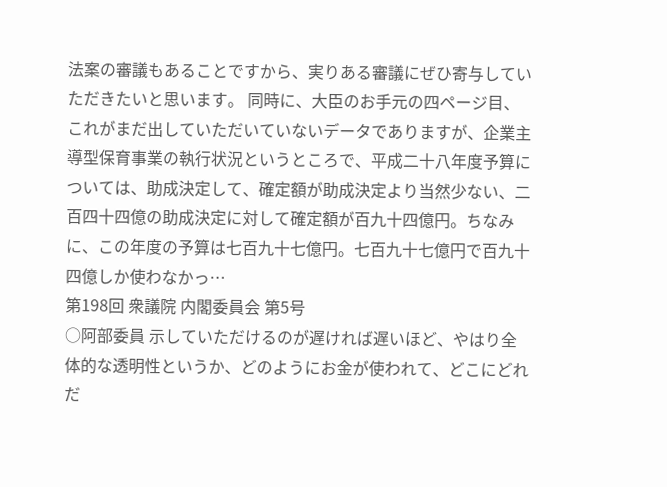法案の審議もあることですから、実りある審議にぜひ寄与していただきたいと思います。 同時に、大臣のお手元の四ページ目、これがまだ出していただいていないデータでありますが、企業主導型保育事業の執行状況というところで、平成二十八年度予算については、助成決定して、確定額が助成決定より当然少ない、二百四十四億の助成決定に対して確定額が百九十四億円。ちなみに、この年度の予算は七百九十七億円。七百九十七億円で百九十四億しか使わなかっ…
第198回 衆議院 内閣委員会 第5号
○阿部委員 示していただけるのが遅ければ遅いほど、やはり全体的な透明性というか、どのようにお金が使われて、どこにどれだ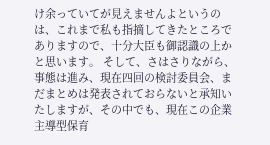け余っていてが見えませんよというのは、これまで私も指摘してきたところでありますので、十分大臣も御認識の上かと思います。 そして、さはさりながら、事態は進み、現在四回の検討委員会、まだまとめは発表されておらないと承知いたしますが、その中でも、現在この企業主導型保育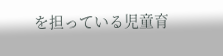を担っている児童育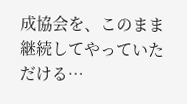成協会を、このまま継続してやっていただける…